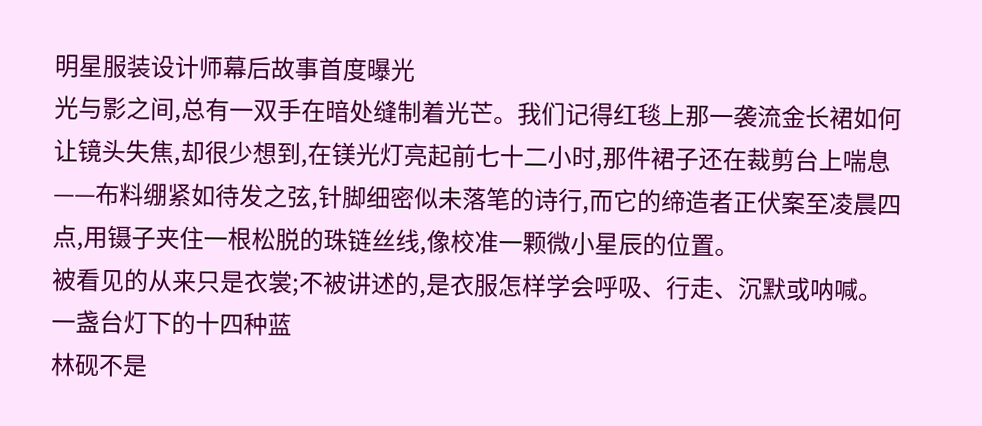明星服装设计师幕后故事首度曝光
光与影之间,总有一双手在暗处缝制着光芒。我们记得红毯上那一袭流金长裙如何让镜头失焦,却很少想到,在镁光灯亮起前七十二小时,那件裙子还在裁剪台上喘息——布料绷紧如待发之弦,针脚细密似未落笔的诗行,而它的缔造者正伏案至凌晨四点,用镊子夹住一根松脱的珠链丝线,像校准一颗微小星辰的位置。
被看见的从来只是衣裳;不被讲述的,是衣服怎样学会呼吸、行走、沉默或呐喊。
一盏台灯下的十四种蓝
林砚不是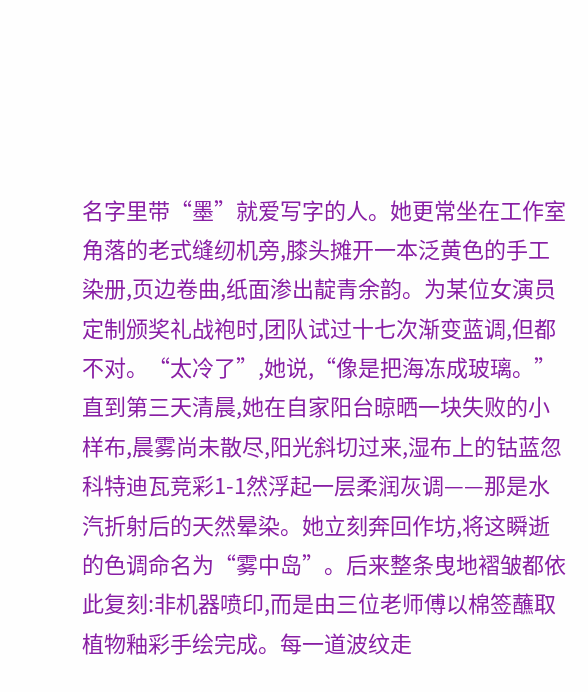名字里带“墨”就爱写字的人。她更常坐在工作室角落的老式缝纫机旁,膝头摊开一本泛黄色的手工染册,页边卷曲,纸面渗出靛青余韵。为某位女演员定制颁奖礼战袍时,团队试过十七次渐变蓝调,但都不对。“太冷了”,她说,“像是把海冻成玻璃。”直到第三天清晨,她在自家阳台晾晒一块失败的小样布,晨雾尚未散尽,阳光斜切过来,湿布上的钴蓝忽科特迪瓦竞彩1-1然浮起一层柔润灰调——那是水汽折射后的天然晕染。她立刻奔回作坊,将这瞬逝的色调命名为“雾中岛”。后来整条曳地褶皱都依此复刻:非机器喷印,而是由三位老师傅以棉签蘸取植物釉彩手绘完成。每一道波纹走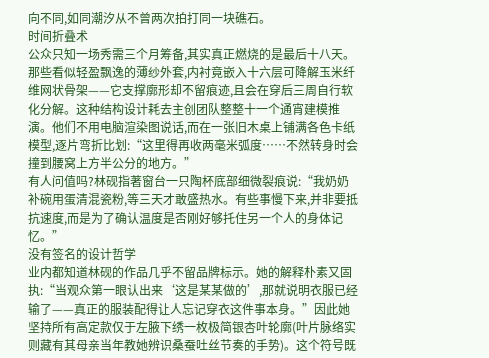向不同,如同潮汐从不曾两次拍打同一块礁石。
时间折叠术
公众只知一场秀需三个月筹备,其实真正燃烧的是最后十八天。那些看似轻盈飘逸的薄纱外套,内衬竟嵌入十六层可降解玉米纤维网状骨架——它支撑廓形却不留痕迹,且会在穿后三周自行软化分解。这种结构设计耗去主创团队整整十一个通宵建模推演。他们不用电脑渲染图说话,而在一张旧木桌上铺满各色卡纸模型,逐片弯折比划:“这里得再收两毫米弧度……不然转身时会撞到腰窝上方半公分的地方。”
有人问值吗?林砚指著窗台一只陶杯底部细微裂痕说:“我奶奶补碗用蛋清混瓷粉,等三天才敢盛热水。有些事慢下来,并非要抵抗速度,而是为了确认温度是否刚好够托住另一个人的身体记忆。”
没有签名的设计哲学
业内都知道林砚的作品几乎不留品牌标示。她的解释朴素又固执:“当观众第一眼认出来‘这是某某做的’,那就说明衣服已经输了——真正的服装配得让人忘记穿衣这件事本身。”因此她坚持所有高定款仅于左腋下绣一枚极简银杏叶轮廓(叶片脉络实则藏有其母亲当年教她辨识桑蚕吐丝节奏的手势)。这个符号既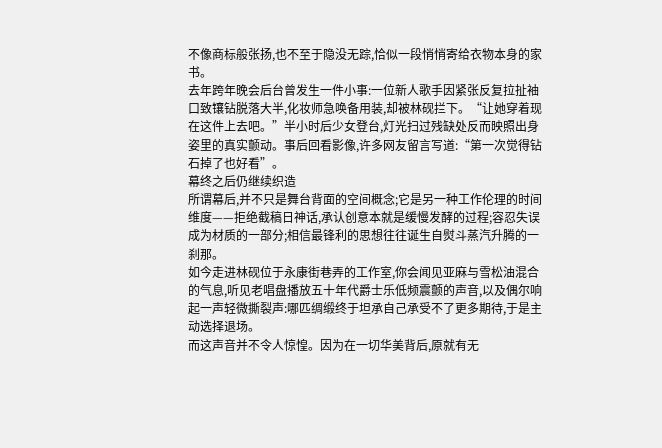不像商标般张扬,也不至于隐没无踪,恰似一段悄悄寄给衣物本身的家书。
去年跨年晚会后台曾发生一件小事:一位新人歌手因紧张反复拉扯袖口致镶钻脱落大半,化妆师急唤备用装,却被林砚拦下。“让她穿着现在这件上去吧。”半小时后少女登台,灯光扫过残缺处反而映照出身姿里的真实颤动。事后回看影像,许多网友留言写道:“第一次觉得钻石掉了也好看”。
幕终之后仍继续织造
所谓幕后,并不只是舞台背面的空间概念;它是另一种工作伦理的时间维度——拒绝截稿日神话,承认创意本就是缓慢发酵的过程;容忍失误成为材质的一部分;相信最锋利的思想往往诞生自熨斗蒸汽升腾的一刹那。
如今走进林砚位于永康街巷弄的工作室,你会闻见亚麻与雪松油混合的气息,听见老唱盘播放五十年代爵士乐低频震颤的声音,以及偶尔响起一声轻微撕裂声:哪匹绸缎终于坦承自己承受不了更多期待,于是主动选择退场。
而这声音并不令人惊惶。因为在一切华美背后,原就有无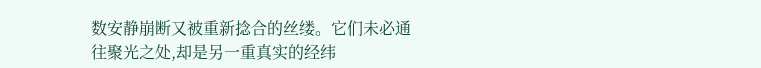数安静崩断又被重新捻合的丝缕。它们未必通往聚光之处,却是另一重真实的经纬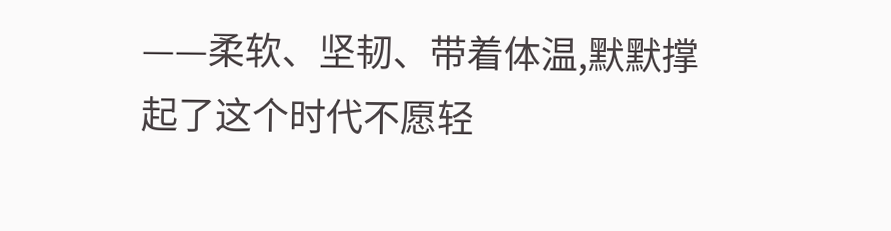——柔软、坚韧、带着体温,默默撑起了这个时代不愿轻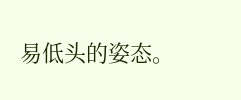易低头的姿态。